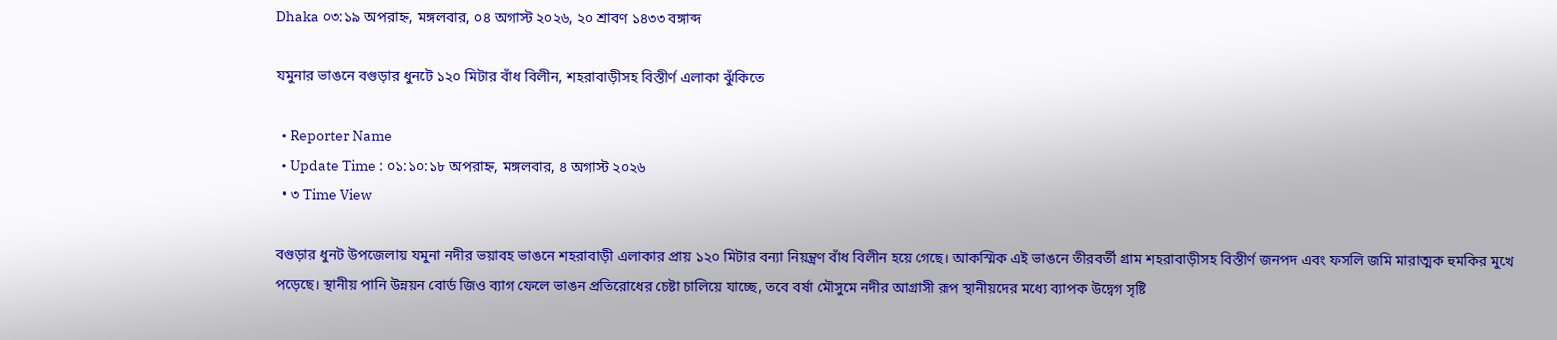Dhaka ০৩:১৯ অপরাহ্ন, মঙ্গলবার, ০৪ অগাস্ট ২০২৬, ২০ শ্রাবণ ১৪৩৩ বঙ্গাব্দ

যমুনার ভাঙনে বগুড়ার ধুনটে ১২০ মিটার বাঁধ বিলীন, শহরাবাড়ীসহ বিস্তীর্ণ এলাকা ঝুঁকিতে

  • Reporter Name
  • Update Time : ০১:১০:১৮ অপরাহ্ন, মঙ্গলবার, ৪ অগাস্ট ২০২৬
  • ৩ Time View

বগুড়ার ধুনট উপজেলায় যমুনা নদীর ভয়াবহ ভাঙনে শহরাবাড়ী এলাকার প্রায় ১২০ মিটার বন্যা নিয়ন্ত্রণ বাঁধ বিলীন হয়ে গেছে। আকস্মিক এই ভাঙনে তীরবর্তী গ্রাম শহরাবাড়ীসহ বিস্তীর্ণ জনপদ এবং ফসলি জমি মারাত্মক হুমকির মুখে পড়েছে। স্থানীয় পানি উন্নয়ন বোর্ড জিও ব্যাগ ফেলে ভাঙন প্রতিরোধের চেষ্টা চালিয়ে যাচ্ছে, তবে বর্ষা মৌসুমে নদীর আগ্রাসী রূপ স্থানীয়দের মধ্যে ব্যাপক উদ্বেগ সৃষ্টি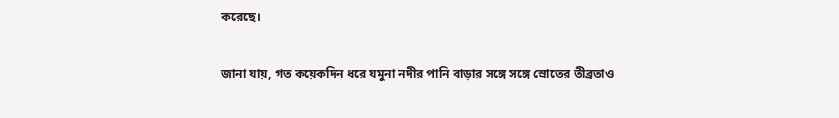করেছে।

জানা যায়, গত কয়েকদিন ধরে যমুনা নদীর পানি বাড়ার সঙ্গে সঙ্গে স্রোতের তীব্রতাও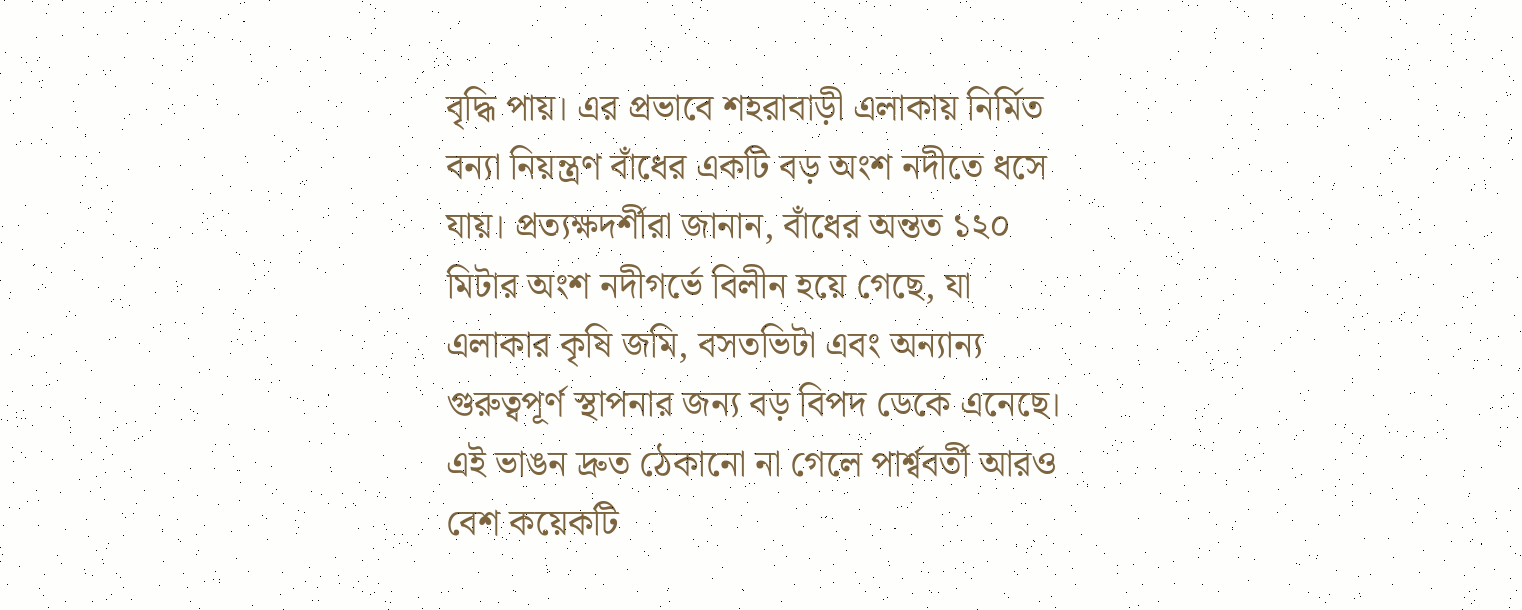বৃদ্ধি পায়। এর প্রভাবে শহরাবাড়ী এলাকায় নির্মিত বন্যা নিয়ন্ত্রণ বাঁধের একটি বড় অংশ নদীতে ধসে যায়। প্রত্যক্ষদর্শীরা জানান, বাঁধের অন্তত ১২০ মিটার অংশ নদীগর্ভে বিলীন হয়ে গেছে, যা এলাকার কৃষি জমি, বসতভিটা এবং অন্যান্য গুরুত্বপূর্ণ স্থাপনার জন্য বড় বিপদ ডেকে এনেছে। এই ভাঙন দ্রুত ঠেকানো না গেলে পার্শ্ববর্তী আরও বেশ কয়েকটি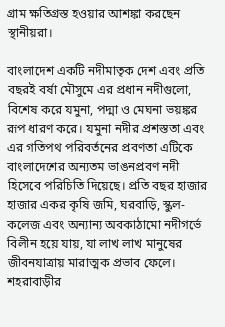গ্রাম ক্ষতিগ্রস্ত হওয়ার আশঙ্কা করছেন স্থানীয়রা।

বাংলাদেশ একটি নদীমাতৃক দেশ এবং প্রতি বছরই বর্ষা মৌসুমে এর প্রধান নদীগুলো, বিশেষ করে যমুনা, পদ্মা ও মেঘনা ভয়ঙ্কর রূপ ধারণ করে। যমুনা নদীর প্রশস্ততা এবং এর গতিপথ পরিবর্তনের প্রবণতা এটিকে বাংলাদেশের অন্যতম ভাঙনপ্রবণ নদী হিসেবে পরিচিতি দিয়েছে। প্রতি বছর হাজার হাজার একর কৃষি জমি, ঘরবাড়ি, স্কুল-কলেজ এবং অন্যান্য অবকাঠামো নদীগর্ভে বিলীন হয়ে যায়, যা লাখ লাখ মানুষের জীবনযাত্রায় মারাত্মক প্রভাব ফেলে। শহরাবাড়ীর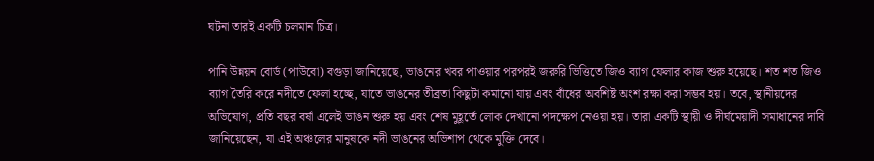ঘটনা তারই একটি চলমান চিত্র।

পানি উন্নয়ন বোর্ড (পাউবো) বগুড়া জানিয়েছে, ভাঙনের খবর পাওয়ার পরপরই জরুরি ভিত্তিতে জিও ব্যাগ ফেলার কাজ শুরু হয়েছে। শত শত জিও ব্যাগ তৈরি করে নদীতে ফেলা হচ্ছে, যাতে ভাঙনের তীব্রতা কিছুটা কমানো যায় এবং বাঁধের অবশিষ্ট অংশ রক্ষা করা সম্ভব হয়। তবে, স্থানীয়দের অভিযোগ, প্রতি বছর বর্ষা এলেই ভাঙন শুরু হয় এবং শেষ মুহূর্তে লোক দেখানো পদক্ষেপ নেওয়া হয়। তারা একটি স্থায়ী ও দীর্ঘমেয়াদী সমাধানের দাবি জানিয়েছেন, যা এই অঞ্চলের মানুষকে নদী ভাঙনের অভিশাপ থেকে মুক্তি দেবে।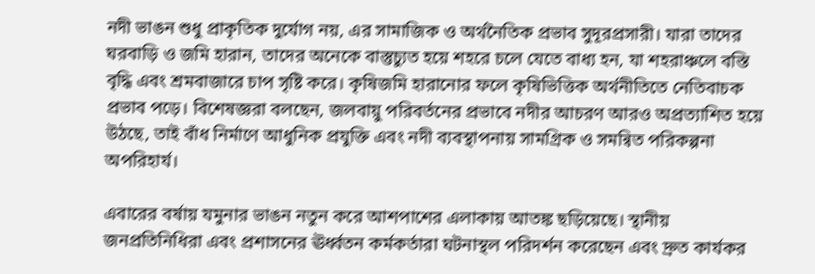নদী ভাঙন শুধু প্রাকৃতিক দুর্যোগ নয়, এর সামাজিক ও অর্থনৈতিক প্রভাব সুদূরপ্রসারী। যারা তাদের ঘরবাড়ি ও জমি হারান, তাদের অনেকে বাস্তুচ্যুত হয়ে শহরে চলে যেতে বাধ্য হন, যা শহরাঞ্চলে বস্তি বৃদ্ধি এবং শ্রমবাজারে চাপ সৃষ্টি করে। কৃষিজমি হারানোর ফলে কৃষিভিত্তিক অর্থনীতিতে নেতিবাচক প্রভাব পড়ে। বিশেষজ্ঞরা বলছেন, জলবায়ু পরিবর্তনের প্রভাবে নদীর আচরণ আরও অপ্রত্যাশিত হয়ে উঠছে, তাই বাঁধ নির্মাণে আধুনিক প্রযুক্তি এবং নদী ব্যবস্থাপনায় সামগ্রিক ও সমন্বিত পরিকল্পনা অপরিহার্য।

এবারের বর্ষায় যমুনার ভাঙন নতুন করে আশপাশের এলাকায় আতঙ্ক ছড়িয়েছে। স্থানীয় জনপ্রতিনিধিরা এবং প্রশাসনের ঊর্ধ্বতন কর্মকর্তারা ঘটনাস্থল পরিদর্শন করেছেন এবং দ্রুত কার্যকর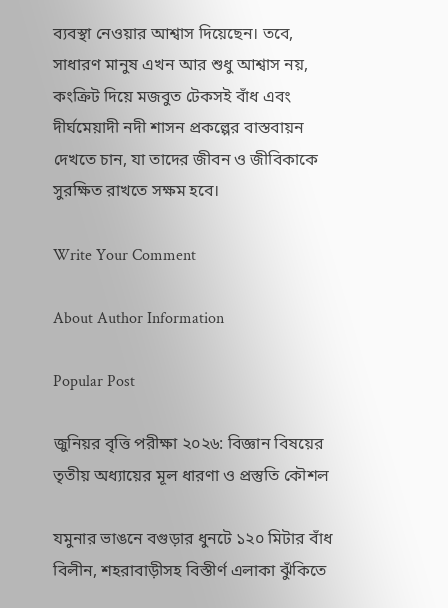ব্যবস্থা নেওয়ার আশ্বাস দিয়েছেন। তবে, সাধারণ মানুষ এখন আর শুধু আশ্বাস নয়, কংক্রিট দিয়ে মজবুত টেকসই বাঁধ এবং দীর্ঘমেয়াদী নদী শাসন প্রকল্পের বাস্তবায়ন দেখতে চান, যা তাদের জীবন ও জীবিকাকে সুরক্ষিত রাখতে সক্ষম হবে।

Write Your Comment

About Author Information

Popular Post

জুনিয়র বৃত্তি পরীক্ষা ২০২৬: বিজ্ঞান বিষয়ের তৃতীয় অধ্যায়ের মূল ধারণা ও প্রস্তুতি কৌশল

যমুনার ভাঙনে বগুড়ার ধুনটে ১২০ মিটার বাঁধ বিলীন, শহরাবাড়ীসহ বিস্তীর্ণ এলাকা ঝুঁকিতে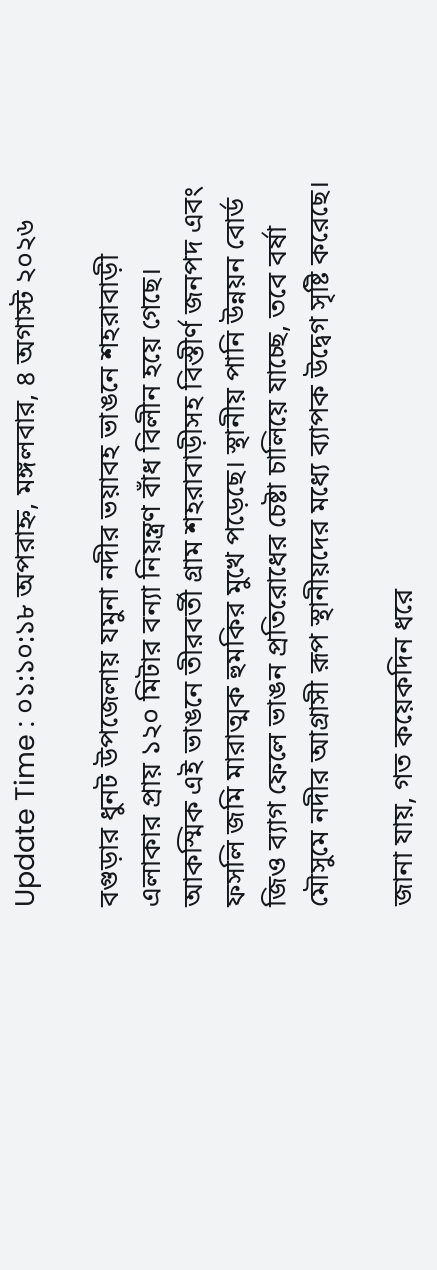Update Time : ০১:১০:১৮ অপরাহ্ন, মঙ্গলবার, ৪ অগাস্ট ২০২৬

বগুড়ার ধুনট উপজেলায় যমুনা নদীর ভয়াবহ ভাঙনে শহরাবাড়ী এলাকার প্রায় ১২০ মিটার বন্যা নিয়ন্ত্রণ বাঁধ বিলীন হয়ে গেছে। আকস্মিক এই ভাঙনে তীরবর্তী গ্রাম শহরাবাড়ীসহ বিস্তীর্ণ জনপদ এবং ফসলি জমি মারাত্মক হুমকির মুখে পড়েছে। স্থানীয় পানি উন্নয়ন বোর্ড জিও ব্যাগ ফেলে ভাঙন প্রতিরোধের চেষ্টা চালিয়ে যাচ্ছে, তবে বর্ষা মৌসুমে নদীর আগ্রাসী রূপ স্থানীয়দের মধ্যে ব্যাপক উদ্বেগ সৃষ্টি করেছে।

জানা যায়, গত কয়েকদিন ধরে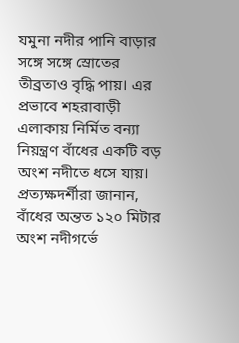যমুনা নদীর পানি বাড়ার সঙ্গে সঙ্গে স্রোতের তীব্রতাও বৃদ্ধি পায়। এর প্রভাবে শহরাবাড়ী এলাকায় নির্মিত বন্যা নিয়ন্ত্রণ বাঁধের একটি বড় অংশ নদীতে ধসে যায়। প্রত্যক্ষদর্শীরা জানান, বাঁধের অন্তত ১২০ মিটার অংশ নদীগর্ভে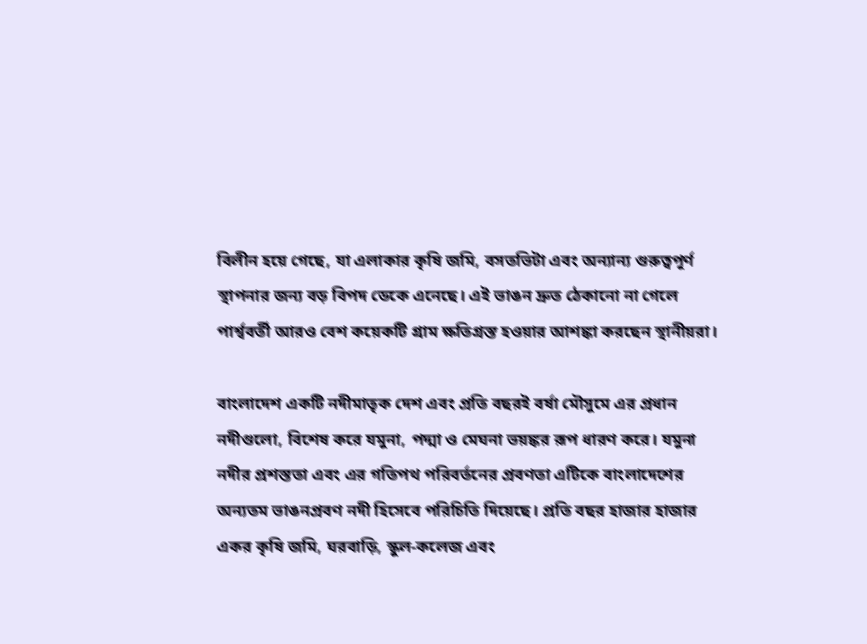বিলীন হয়ে গেছে, যা এলাকার কৃষি জমি, বসতভিটা এবং অন্যান্য গুরুত্বপূর্ণ স্থাপনার জন্য বড় বিপদ ডেকে এনেছে। এই ভাঙন দ্রুত ঠেকানো না গেলে পার্শ্ববর্তী আরও বেশ কয়েকটি গ্রাম ক্ষতিগ্রস্ত হওয়ার আশঙ্কা করছেন স্থানীয়রা।

বাংলাদেশ একটি নদীমাতৃক দেশ এবং প্রতি বছরই বর্ষা মৌসুমে এর প্রধান নদীগুলো, বিশেষ করে যমুনা, পদ্মা ও মেঘনা ভয়ঙ্কর রূপ ধারণ করে। যমুনা নদীর প্রশস্ততা এবং এর গতিপথ পরিবর্তনের প্রবণতা এটিকে বাংলাদেশের অন্যতম ভাঙনপ্রবণ নদী হিসেবে পরিচিতি দিয়েছে। প্রতি বছর হাজার হাজার একর কৃষি জমি, ঘরবাড়ি, স্কুল-কলেজ এবং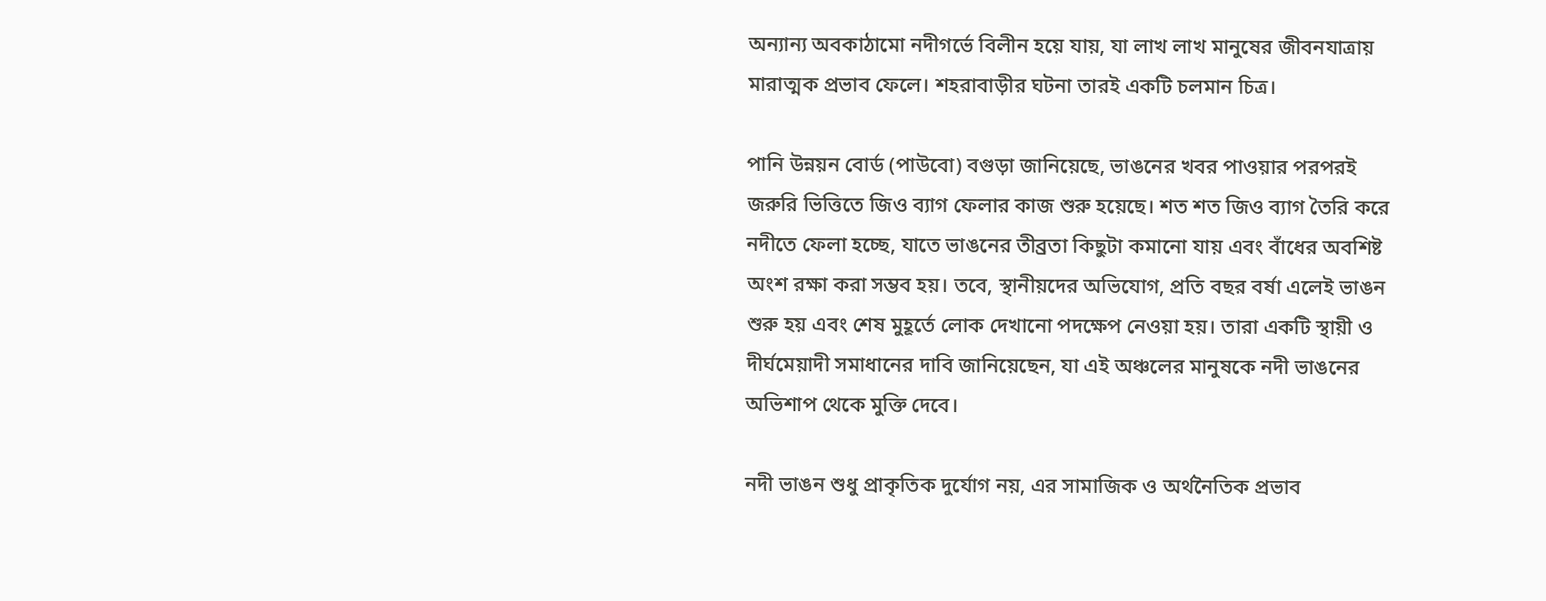অন্যান্য অবকাঠামো নদীগর্ভে বিলীন হয়ে যায়, যা লাখ লাখ মানুষের জীবনযাত্রায় মারাত্মক প্রভাব ফেলে। শহরাবাড়ীর ঘটনা তারই একটি চলমান চিত্র।

পানি উন্নয়ন বোর্ড (পাউবো) বগুড়া জানিয়েছে, ভাঙনের খবর পাওয়ার পরপরই জরুরি ভিত্তিতে জিও ব্যাগ ফেলার কাজ শুরু হয়েছে। শত শত জিও ব্যাগ তৈরি করে নদীতে ফেলা হচ্ছে, যাতে ভাঙনের তীব্রতা কিছুটা কমানো যায় এবং বাঁধের অবশিষ্ট অংশ রক্ষা করা সম্ভব হয়। তবে, স্থানীয়দের অভিযোগ, প্রতি বছর বর্ষা এলেই ভাঙন শুরু হয় এবং শেষ মুহূর্তে লোক দেখানো পদক্ষেপ নেওয়া হয়। তারা একটি স্থায়ী ও দীর্ঘমেয়াদী সমাধানের দাবি জানিয়েছেন, যা এই অঞ্চলের মানুষকে নদী ভাঙনের অভিশাপ থেকে মুক্তি দেবে।

নদী ভাঙন শুধু প্রাকৃতিক দুর্যোগ নয়, এর সামাজিক ও অর্থনৈতিক প্রভাব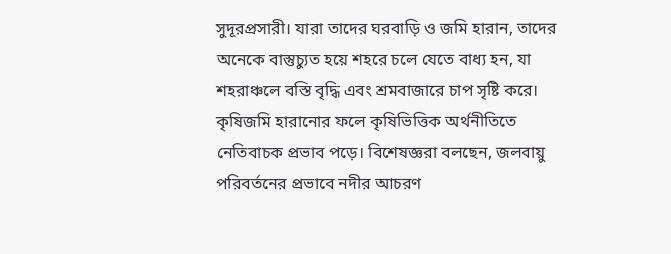সুদূরপ্রসারী। যারা তাদের ঘরবাড়ি ও জমি হারান, তাদের অনেকে বাস্তুচ্যুত হয়ে শহরে চলে যেতে বাধ্য হন, যা শহরাঞ্চলে বস্তি বৃদ্ধি এবং শ্রমবাজারে চাপ সৃষ্টি করে। কৃষিজমি হারানোর ফলে কৃষিভিত্তিক অর্থনীতিতে নেতিবাচক প্রভাব পড়ে। বিশেষজ্ঞরা বলছেন, জলবায়ু পরিবর্তনের প্রভাবে নদীর আচরণ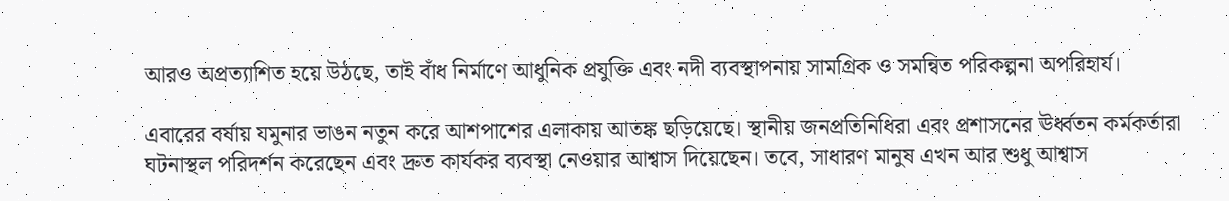আরও অপ্রত্যাশিত হয়ে উঠছে, তাই বাঁধ নির্মাণে আধুনিক প্রযুক্তি এবং নদী ব্যবস্থাপনায় সামগ্রিক ও সমন্বিত পরিকল্পনা অপরিহার্য।

এবারের বর্ষায় যমুনার ভাঙন নতুন করে আশপাশের এলাকায় আতঙ্ক ছড়িয়েছে। স্থানীয় জনপ্রতিনিধিরা এবং প্রশাসনের ঊর্ধ্বতন কর্মকর্তারা ঘটনাস্থল পরিদর্শন করেছেন এবং দ্রুত কার্যকর ব্যবস্থা নেওয়ার আশ্বাস দিয়েছেন। তবে, সাধারণ মানুষ এখন আর শুধু আশ্বাস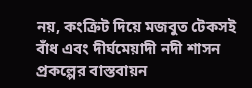নয়, কংক্রিট দিয়ে মজবুত টেকসই বাঁধ এবং দীর্ঘমেয়াদী নদী শাসন প্রকল্পের বাস্তবায়ন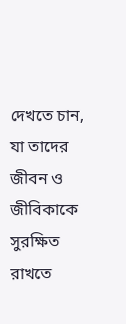দেখতে চান, যা তাদের জীবন ও জীবিকাকে সুরক্ষিত রাখতে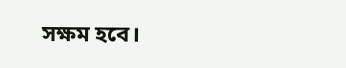সক্ষম হবে।